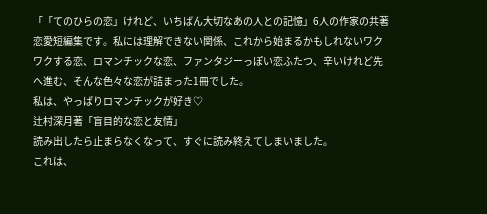「「てのひらの恋」けれど、いちばん大切なあの人との記憶」6人の作家の共著
恋愛短編集です。私には理解できない関係、これから始まるかもしれないワクワクする恋、ロマンチックな恋、ファンタジーっぽい恋ふたつ、辛いけれど先へ進む、そんな色々な恋が詰まった1冊でした。
私は、やっぱりロマンチックが好き♡
辻村深月著「盲目的な恋と友情」
読み出したら止まらなくなって、すぐに読み終えてしまいました。
これは、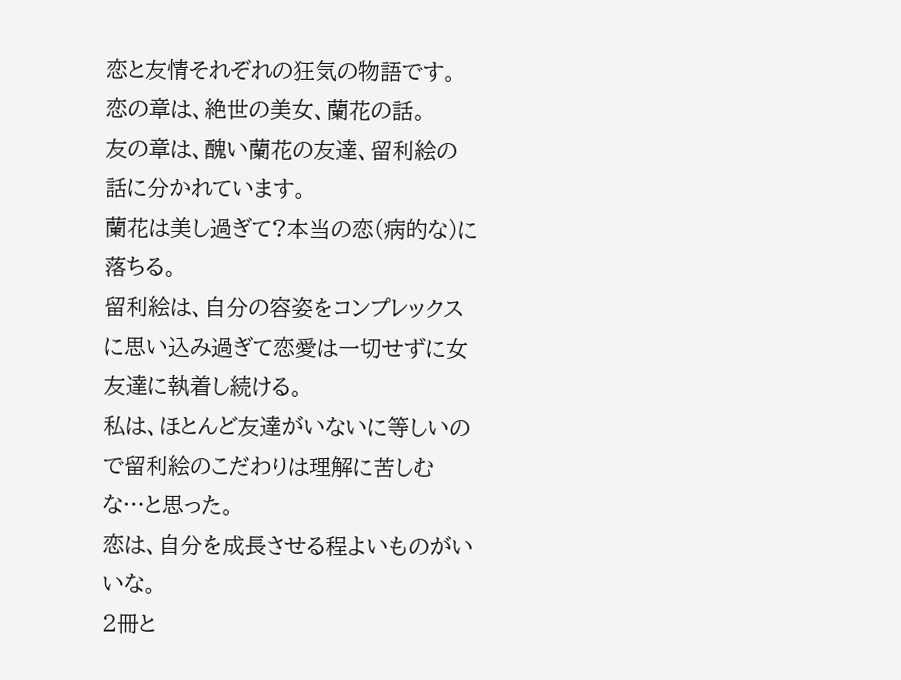恋と友情それぞれの狂気の物語です。
恋の章は、絶世の美女、蘭花の話。
友の章は、醜い蘭花の友達、留利絵の話に分かれています。
蘭花は美し過ぎて?本当の恋(病的な)に落ちる。
留利絵は、自分の容姿をコンプレックスに思い込み過ぎて恋愛は一切せずに女友達に執着し続ける。
私は、ほとんど友達がいないに等しいので留利絵のこだわりは理解に苦しむな…と思った。
恋は、自分を成長させる程よいものがいいな。
2冊と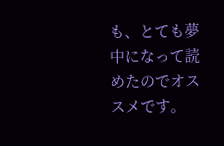も、とても夢中になって読めたのでオススメです。